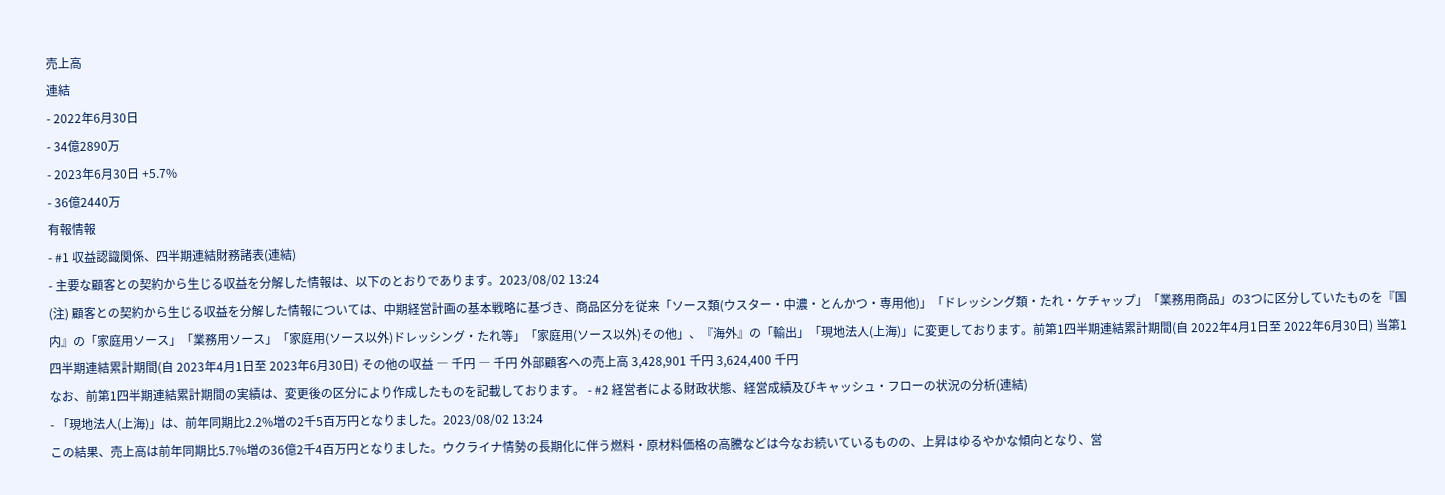売上高
連結
- 2022年6月30日
- 34億2890万
- 2023年6月30日 +5.7%
- 36億2440万
有報情報
- #1 収益認識関係、四半期連結財務諸表(連結)
- 主要な顧客との契約から生じる収益を分解した情報は、以下のとおりであります。2023/08/02 13:24
(注) 顧客との契約から生じる収益を分解した情報については、中期経営計画の基本戦略に基づき、商品区分を従来「ソース類(ウスター・中濃・とんかつ・専用他)」「ドレッシング類・たれ・ケチャップ」「業務用商品」の3つに区分していたものを『国内』の「家庭用ソース」「業務用ソース」「家庭用(ソース以外)ドレッシング・たれ等」「家庭用(ソース以外)その他」、『海外』の「輸出」「現地法人(上海)」に変更しております。前第1四半期連結累計期間(自 2022年4月1日至 2022年6月30日) 当第1四半期連結累計期間(自 2023年4月1日至 2023年6月30日) その他の収益 ― 千円 ― 千円 外部顧客への売上高 3,428,901 千円 3,624,400 千円
なお、前第1四半期連結累計期間の実績は、変更後の区分により作成したものを記載しております。 - #2 経営者による財政状態、経営成績及びキャッシュ・フローの状況の分析(連結)
- 「現地法人(上海)」は、前年同期比2.2%増の2千5百万円となりました。2023/08/02 13:24
この結果、売上高は前年同期比5.7%増の36億2千4百万円となりました。ウクライナ情勢の長期化に伴う燃料・原材料価格の高騰などは今なお続いているものの、上昇はゆるやかな傾向となり、営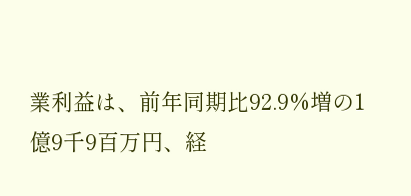業利益は、前年同期比92.9%増の1億9千9百万円、経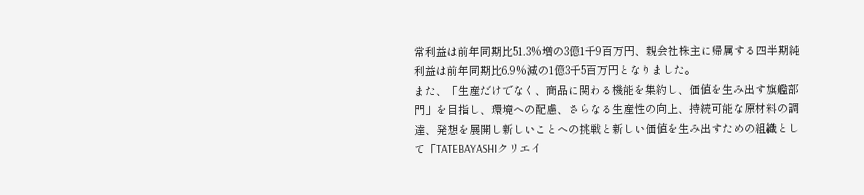常利益は前年同期比51.3%増の3億1千9百万円、親会社株主に帰属する四半期純利益は前年同期比6.9%減の1億3千5百万円となりました。
また、「生産だけでなく、商品に関わる機能を集約し、価値を生み出す旗艦部門」を目指し、環境への配慮、さらなる生産性の向上、持続可能な原材料の調達、発想を展開し新しいことへの挑戦と新しい価値を生み出すための組織として「TATEBAYASHIクリエイ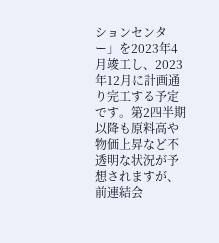ションセンター」を2023年4月竣工し、2023年12月に計画通り完工する予定です。第2四半期以降も原料高や物価上昇など不透明な状況が予想されますが、前連結会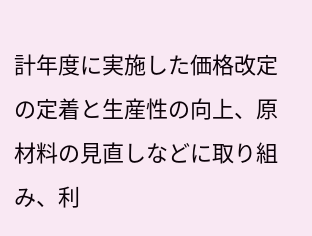計年度に実施した価格改定の定着と生産性の向上、原材料の見直しなどに取り組み、利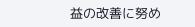益の改善に努め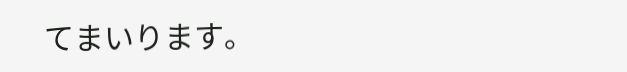てまいります。